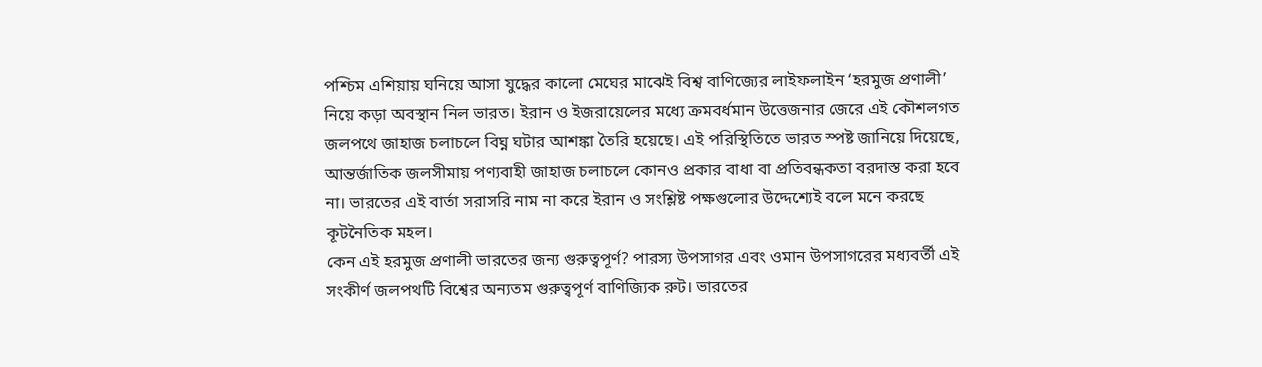পশ্চিম এশিয়ায় ঘনিয়ে আসা যুদ্ধের কালো মেঘের মাঝেই বিশ্ব বাণিজ্যের লাইফলাইন ‘হরমুজ প্রণালী’ নিয়ে কড়া অবস্থান নিল ভারত। ইরান ও ইজরায়েলের মধ্যে ক্রমবর্ধমান উত্তেজনার জেরে এই কৌশলগত জলপথে জাহাজ চলাচলে বিঘ্ন ঘটার আশঙ্কা তৈরি হয়েছে। এই পরিস্থিতিতে ভারত স্পষ্ট জানিয়ে দিয়েছে, আন্তর্জাতিক জলসীমায় পণ্যবাহী জাহাজ চলাচলে কোনও প্রকার বাধা বা প্রতিবন্ধকতা বরদাস্ত করা হবে না। ভারতের এই বার্তা সরাসরি নাম না করে ইরান ও সংশ্লিষ্ট পক্ষগুলোর উদ্দেশ্যেই বলে মনে করছে কূটনৈতিক মহল।
কেন এই হরমুজ প্রণালী ভারতের জন্য গুরুত্বপূর্ণ? পারস্য উপসাগর এবং ওমান উপসাগরের মধ্যবর্তী এই সংকীর্ণ জলপথটি বিশ্বের অন্যতম গুরুত্বপূর্ণ বাণিজ্যিক রুট। ভারতের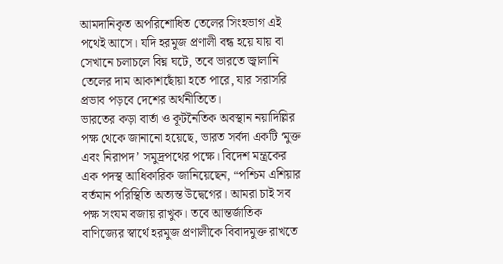আমদানিকৃত অপরিশোধিত তেলের সিংহভাগ এই পথেই আসে। যদি হরমুজ প্রণালী বন্ধ হয়ে যায় বা সেখানে চলাচলে বিঘ্ন ঘটে, তবে ভারতে জ্বালানি তেলের দাম আকাশছোঁয়া হতে পারে, যার সরাসরি প্রভাব পড়বে দেশের অর্থনীতিতে।
ভারতের কড়া বার্তা ও কূটনৈতিক অবস্থান নয়াদিল্লির পক্ষ থেকে জানানো হয়েছে, ভারত সর্বদা একটি ‘মুক্ত এবং নিরাপদ’ সমুদ্রপথের পক্ষে। বিদেশ মন্ত্রকের এক পদস্থ আধিকারিক জানিয়েছেন, “পশ্চিম এশিয়ার বর্তমান পরিস্থিতি অত্যন্ত উদ্বেগের। আমরা চাই সব পক্ষ সংযম বজায় রাখুক। তবে আন্তর্জাতিক বাণিজ্যের স্বার্থে হরমুজ প্রণালীকে বিবাদমুক্ত রাখতে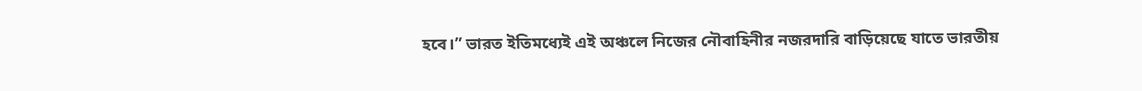হবে।” ভারত ইতিমধ্যেই এই অঞ্চলে নিজের নৌবাহিনীর নজরদারি বাড়িয়েছে যাতে ভারতীয়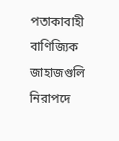পতাকাবাহী বাণিজ্যিক জাহাজগুলি নিরাপদে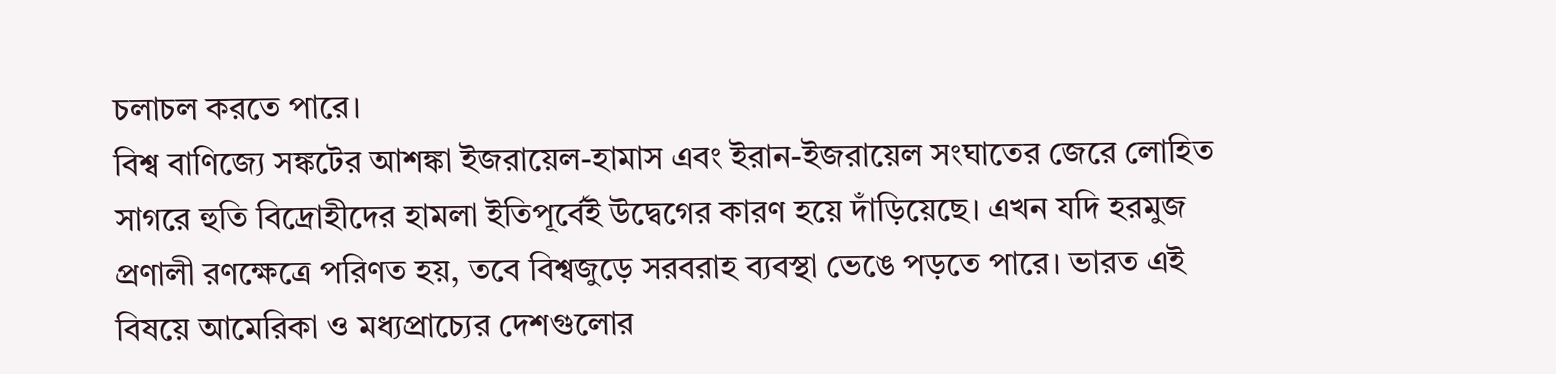চলাচল করতে পারে।
বিশ্ব বাণিজ্যে সঙ্কটের আশঙ্কা ইজরায়েল-হামাস এবং ইরান-ইজরায়েল সংঘাতের জেরে লোহিত সাগরে হুতি বিদ্রোহীদের হামলা ইতিপূর্বেই উদ্বেগের কারণ হয়ে দাঁড়িয়েছে। এখন যদি হরমুজ প্রণালী রণক্ষেত্রে পরিণত হয়, তবে বিশ্বজুড়ে সরবরাহ ব্যবস্থা ভেঙে পড়তে পারে। ভারত এই বিষয়ে আমেরিকা ও মধ্যপ্রাচ্যের দেশগুলোর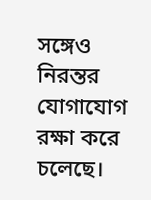সঙ্গেও নিরন্তর যোগাযোগ রক্ষা করে চলেছে।